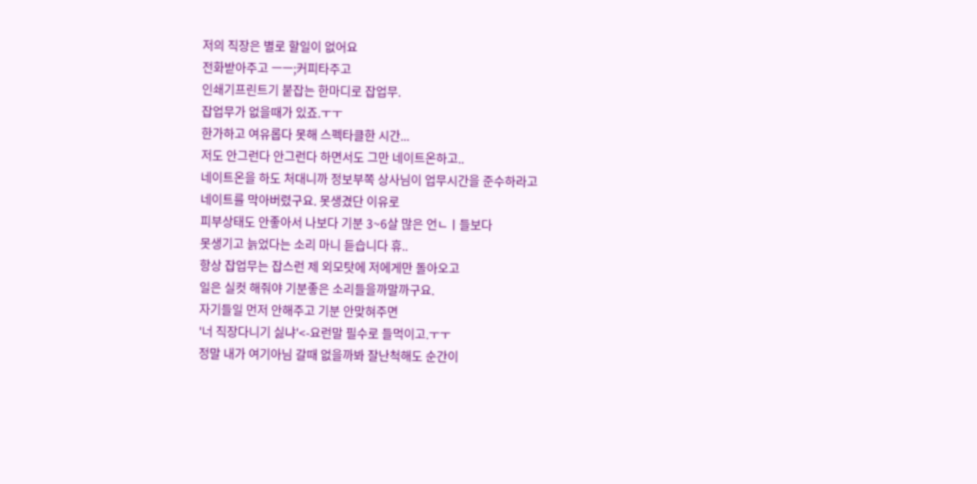저의 직장은 별로 할일이 없어요
전화받아주고 ㅡㅡ;커피타주고
인쇄기프린트기 붙잡는 한마디로 잡업무.
잡업무가 없을때가 있죠.ㅜㅜ
한가하고 여유롭다 못해 스펙타클한 시간...
저도 안그런다 안그런다 하면서도 그만 네이트온하고..
네이트온을 하도 처대니까 정보부쪽 상사님이 업무시간을 준수하라고
네이트를 막아버렸구요. 못생겼단 이유로
피부상태도 안좋아서 나보다 기분 3~6살 많은 언ㄴㅣ들보다
못생기고 늙었다는 소리 마니 듣습니다 휴..
항상 잡업무는 잡스런 제 외모탓에 저에게만 돌아오고
일은 실컷 해줘야 기분좋은 소리들을까말까구요.
자기들일 먼저 안해주고 기분 안맞혀주면
'너 직장다니기 싫냐'<-요런말 필수로 들먹이고.ㅜㅜ
정말 내가 여기아님 갈때 없을까봐 잘난척해도 순간이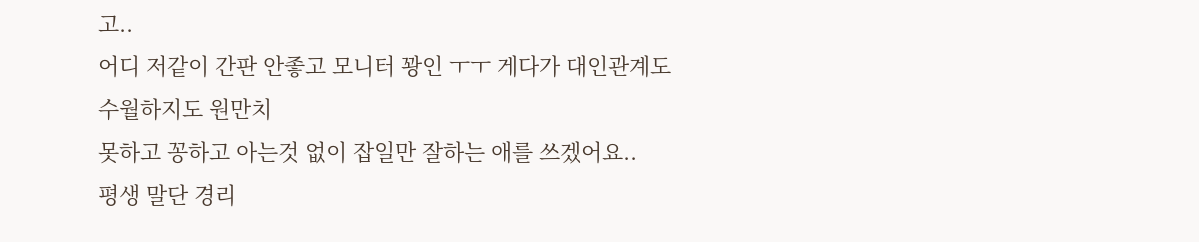고..
어디 저같이 간판 안좋고 모니터 꽝인 ㅜㅜ 게다가 대인관계도 수월하지도 원만치
못하고 꽁하고 아는것 없이 잡일만 잘하는 애를 쓰겠어요..
평생 말단 경리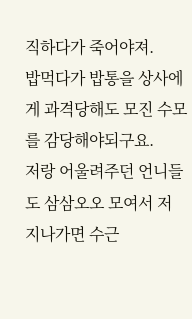직하다가 죽어야져.
밥먹다가 밥통을 상사에게 과격당해도 모진 수모를 감당해야되구요.
저랑 어울려주던 언니들도 삼삼오오 모여서 저 지나가면 수근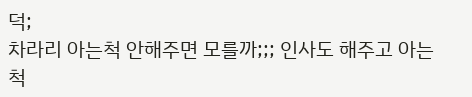덕;
차라리 아는척 안해주면 모를까;;; 인사도 해주고 아는척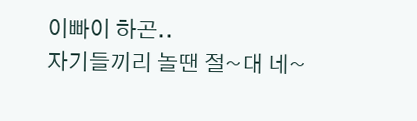이빠이 하곤..
자기들끼리 놀땐 절~대 네~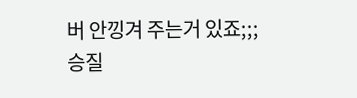버 안낑겨 주는거 있죠;;;
승질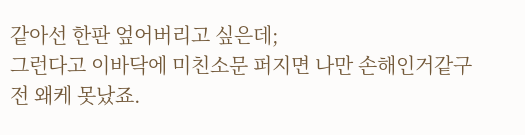같아선 한판 엎어버리고 싶은데;
그런다고 이바닥에 미친소문 퍼지면 나만 손해인거같구
전 왜케 못났죠.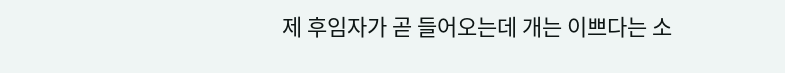제 후임자가 곧 들어오는데 개는 이쁘다는 소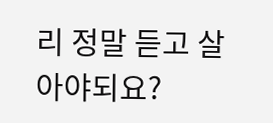리 정말 듣고 살아야되요?